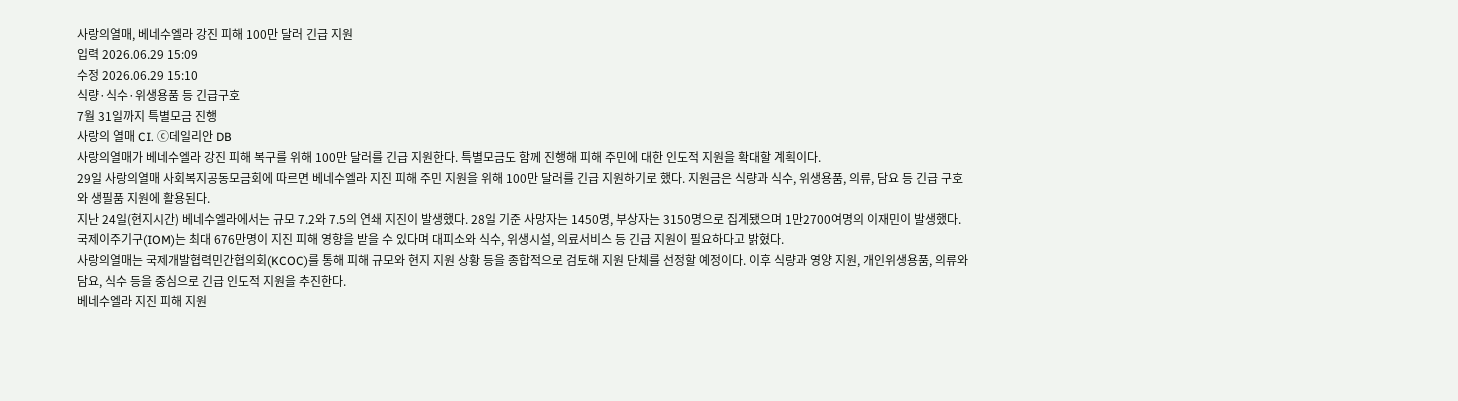사랑의열매, 베네수엘라 강진 피해 100만 달러 긴급 지원
입력 2026.06.29 15:09
수정 2026.06.29 15:10
식량·식수·위생용품 등 긴급구호
7월 31일까지 특별모금 진행
사랑의 열매 CI. ⓒ데일리안 DB
사랑의열매가 베네수엘라 강진 피해 복구를 위해 100만 달러를 긴급 지원한다. 특별모금도 함께 진행해 피해 주민에 대한 인도적 지원을 확대할 계획이다.
29일 사랑의열매 사회복지공동모금회에 따르면 베네수엘라 지진 피해 주민 지원을 위해 100만 달러를 긴급 지원하기로 했다. 지원금은 식량과 식수, 위생용품, 의류, 담요 등 긴급 구호와 생필품 지원에 활용된다.
지난 24일(현지시간) 베네수엘라에서는 규모 7.2와 7.5의 연쇄 지진이 발생했다. 28일 기준 사망자는 1450명, 부상자는 3150명으로 집계됐으며 1만2700여명의 이재민이 발생했다. 국제이주기구(IOM)는 최대 676만명이 지진 피해 영향을 받을 수 있다며 대피소와 식수, 위생시설, 의료서비스 등 긴급 지원이 필요하다고 밝혔다.
사랑의열매는 국제개발협력민간협의회(KCOC)를 통해 피해 규모와 현지 지원 상황 등을 종합적으로 검토해 지원 단체를 선정할 예정이다. 이후 식량과 영양 지원, 개인위생용품, 의류와 담요, 식수 등을 중심으로 긴급 인도적 지원을 추진한다.
베네수엘라 지진 피해 지원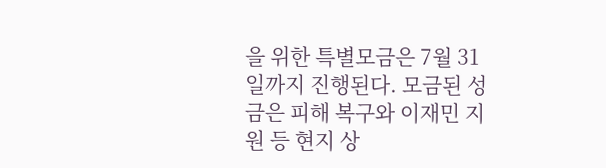을 위한 특별모금은 7월 31일까지 진행된다. 모금된 성금은 피해 복구와 이재민 지원 등 현지 상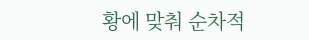황에 맞춰 순차적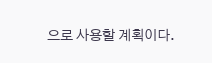으로 사용할 계획이다.